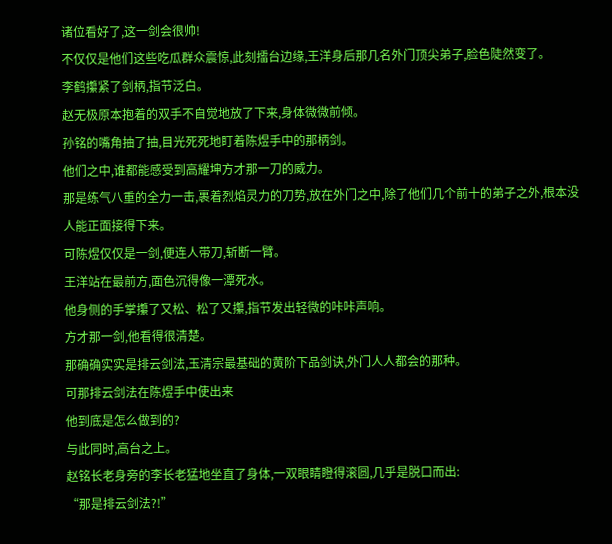诸位看好了,这一剑会很帅!
不仅仅是他们这些吃瓜群众震惊,此刻擂台边缘,王洋身后那几名外门顶尖弟子,脸色陡然变了。
李鹤攥紧了剑柄,指节泛白。
赵无极原本抱着的双手不自觉地放了下来,身体微微前倾。
孙铭的嘴角抽了抽,目光死死地盯着陈煜手中的那柄剑。
他们之中,谁都能感受到高耀坤方才那一刀的威力。
那是练气八重的全力一击,裹着烈焰灵力的刀势,放在外门之中,除了他们几个前十的弟子之外,根本没人能正面接得下来。
可陈煜仅仅是一剑,便连人带刀,斩断一臂。
王洋站在最前方,面色沉得像一潭死水。
他身侧的手掌攥了又松、松了又攥,指节发出轻微的咔咔声响。
方才那一剑,他看得很清楚。
那确确实实是排云剑法,玉清宗最基础的黄阶下品剑诀,外门人人都会的那种。
可那排云剑法在陈煜手中使出来
他到底是怎么做到的?
与此同时,高台之上。
赵铭长老身旁的李长老猛地坐直了身体,一双眼睛瞪得滚圆,几乎是脱口而出:
“那是排云剑法?!”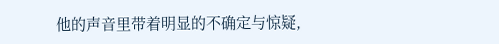他的声音里带着明显的不确定与惊疑,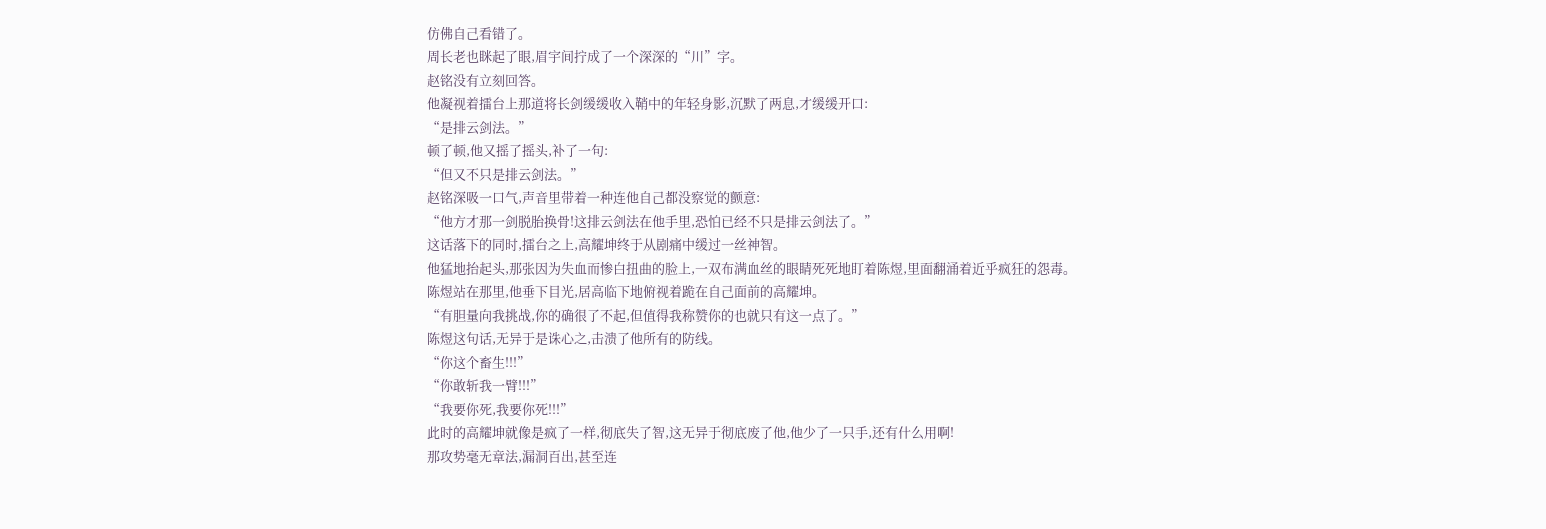仿佛自己看错了。
周长老也眯起了眼,眉宇间拧成了一个深深的“川”字。
赵铭没有立刻回答。
他凝视着擂台上那道将长剑缓缓收入鞘中的年轻身影,沉默了两息,才缓缓开口:
“是排云剑法。”
顿了顿,他又摇了摇头,补了一句:
“但又不只是排云剑法。”
赵铭深吸一口气,声音里带着一种连他自己都没察觉的颤意:
“他方才那一剑脱胎换骨!这排云剑法在他手里,恐怕已经不只是排云剑法了。”
这话落下的同时,擂台之上,高耀坤终于从剧痛中缓过一丝神智。
他猛地抬起头,那张因为失血而惨白扭曲的脸上,一双布满血丝的眼睛死死地盯着陈煜,里面翻涌着近乎疯狂的怨毒。
陈煜站在那里,他垂下目光,居高临下地俯视着跪在自己面前的高耀坤。
“有胆量向我挑战,你的确很了不起,但值得我称赞你的也就只有这一点了。”
陈煜这句话,无异于是诛心之,击溃了他所有的防线。
“你这个畜生!!!”
“你敢斩我一臂!!!”
“我要你死,我要你死!!!”
此时的高耀坤就像是疯了一样,彻底失了智,这无异于彻底废了他,他少了一只手,还有什么用啊!
那攻势毫无章法,漏洞百出,甚至连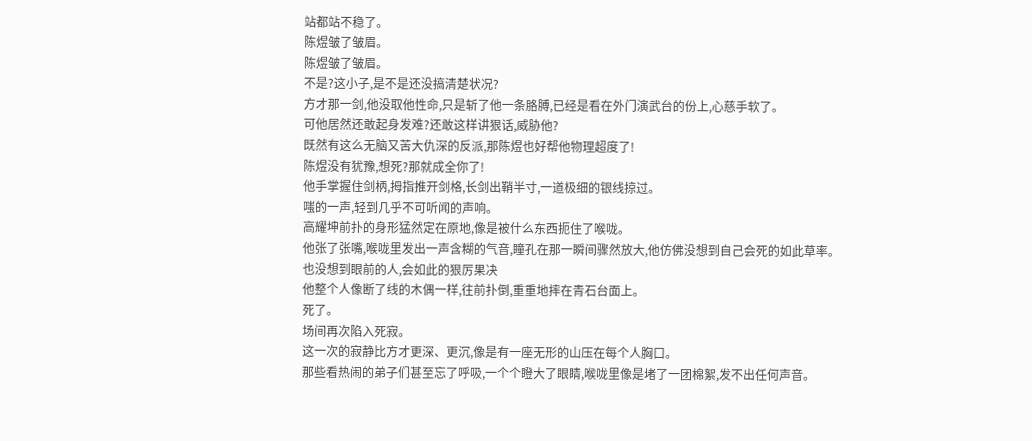站都站不稳了。
陈煜皱了皱眉。
陈煜皱了皱眉。
不是?这小子,是不是还没搞清楚状况?
方才那一剑,他没取他性命,只是斩了他一条胳膊,已经是看在外门演武台的份上,心慈手软了。
可他居然还敢起身发难?还敢这样讲狠话,威胁他?
既然有这么无脑又苦大仇深的反派,那陈煜也好帮他物理超度了!
陈煜没有犹豫,想死?那就成全你了!
他手掌握住剑柄,拇指推开剑格,长剑出鞘半寸,一道极细的银线掠过。
嗤的一声,轻到几乎不可听闻的声响。
高耀坤前扑的身形猛然定在原地,像是被什么东西扼住了喉咙。
他张了张嘴,喉咙里发出一声含糊的气音,瞳孔在那一瞬间骤然放大,他仿佛没想到自己会死的如此草率。
也没想到眼前的人,会如此的狠厉果决
他整个人像断了线的木偶一样,往前扑倒,重重地摔在青石台面上。
死了。
场间再次陷入死寂。
这一次的寂静比方才更深、更沉,像是有一座无形的山压在每个人胸口。
那些看热闹的弟子们甚至忘了呼吸,一个个瞪大了眼睛,喉咙里像是堵了一团棉絮,发不出任何声音。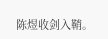陈煜收剑入鞘。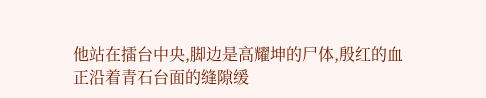他站在擂台中央,脚边是高耀坤的尸体,殷红的血正沿着青石台面的缝隙缓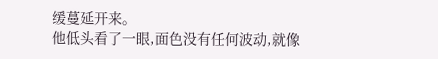缓蔓延开来。
他低头看了一眼,面色没有任何波动,就像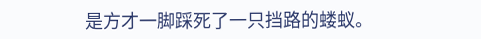是方才一脚踩死了一只挡路的蝼蚁。